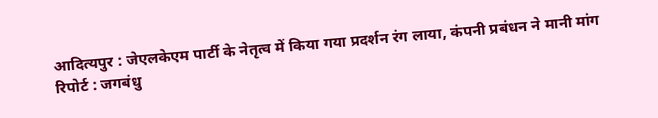आदित्यपुर : जेएलकेएम पार्टी के नेतृत्व में किया गया प्रदर्शन रंग लाया, कंपनी प्रबंधन ने मानी मांग
रिपोर्ट : जगबंधु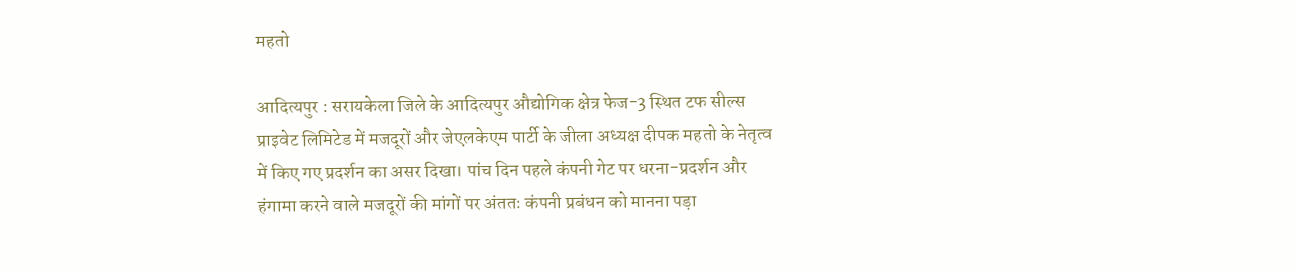महतो

आदित्यपुर : सरायकेला जिले के आदित्यपुर औद्योगिक क्षेत्र फेज-3 स्थित टफ सील्स प्राइवेट लिमिटेड में मजदूरों और जेएलकेएम पार्टी के जीला अध्यक्ष दीपक महतो के नेतृत्व में किए गए प्रदर्शन का असर दिखा। पांच दिन पहले कंपनी गेट पर धरना-प्रदर्शन और हंगामा करने वाले मजदूरों की मांगों पर अंततः कंपनी प्रबंधन को मानना पड़ा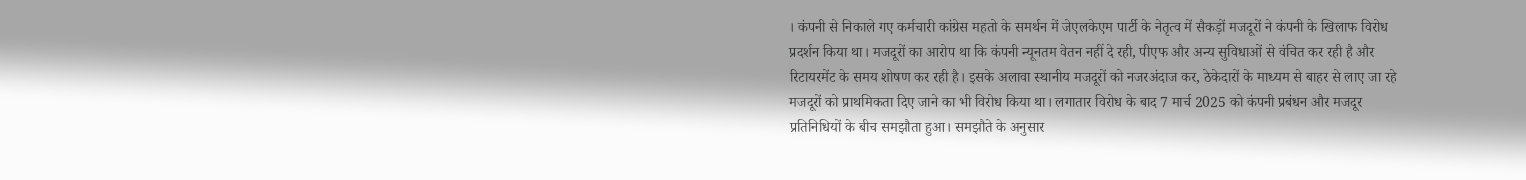। कंपनी से निकाले गए कर्मचारी कांग्रेस महतो के समर्थन में जेएलकेएम पार्टी के नेतृत्व में सैकड़ों मजदूरों ने कंपनी के खिलाफ विरोध प्रदर्शन किया था। मजदूरों का आरोप था कि कंपनी न्यूनतम वेतन नहीं दे रही, पीएफ और अन्य सुविधाओं से वंचित कर रही है और रिटायरमेंट के समय शोषण कर रही है। इसके अलावा स्थानीय मजदूरों को नजरअंदाज कर, ठेकेदारों के माध्यम से बाहर से लाए जा रहे मजदूरों को प्राथमिकता दिए जाने का भी विरोध किया था। लगातार विरोध के बाद 7 मार्च 2025 को कंपनी प्रबंधन और मजदूर प्रतिनिधियों के बीच समझौता हुआ। समझौते के अनुसार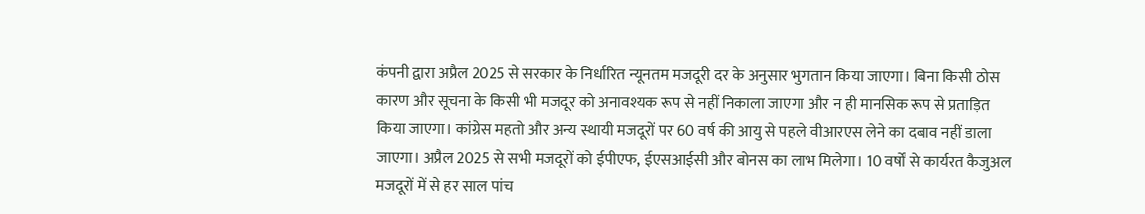कंपनी द्वारा अप्रैल 2025 से सरकार के निर्धारित न्यूनतम मजदूरी दर के अनुसार भुगतान किया जाएगा। बिना किसी ठोस कारण और सूचना के किसी भी मजदूर को अनावश्यक रूप से नहीं निकाला जाएगा और न ही मानसिक रूप से प्रताड़ित किया जाएगा। कांग्रेस महतो और अन्य स्थायी मजदूरों पर 60 वर्ष की आयु से पहले वीआरएस लेने का दबाव नहीं डाला जाएगा। अप्रैल 2025 से सभी मजदूरों को ईपीएफ, ईएसआईसी और बोनस का लाभ मिलेगा। 10 वर्षों से कार्यरत कैजुअल मजदूरों में से हर साल पांच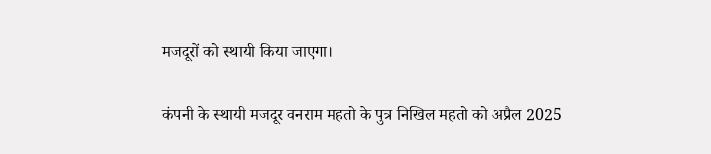मजदूरों को स्थायी किया जाएगा।

कंपनी के स्थायी मजदूर वनराम महतो के पुत्र निखिल महतो को अप्रैल 2025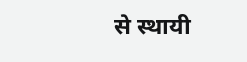से स्थायी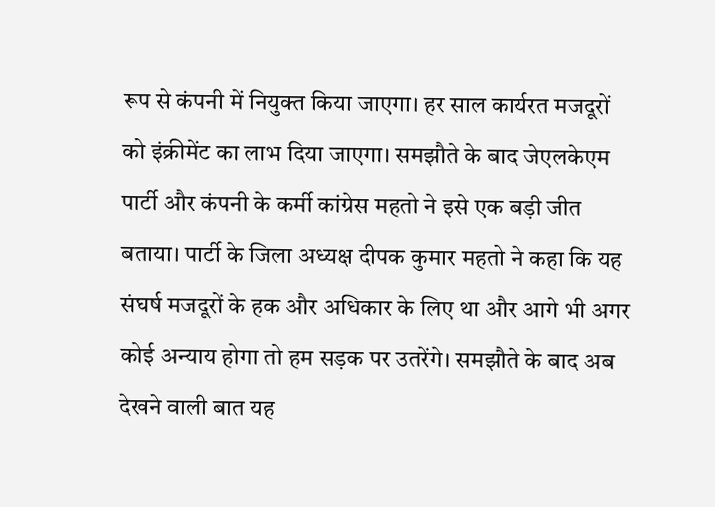रूप से कंपनी में नियुक्त किया जाएगा। हर साल कार्यरत मजदूरों को इंक्रीमेंट का लाभ दिया जाएगा। समझौते के बाद जेएलकेएम पार्टी और कंपनी के कर्मी कांग्रेस महतो ने इसे एक बड़ी जीत बताया। पार्टी के जिला अध्यक्ष दीपक कुमार महतो ने कहा कि यह संघर्ष मजदूरों के हक और अधिकार के लिए था और आगे भी अगर कोई अन्याय होगा तो हम सड़क पर उतरेंगे। समझौते के बाद अब देखने वाली बात यह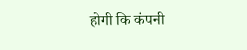होगी कि कंपनी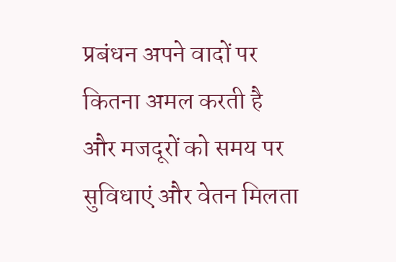प्रबंधन अपने वादों पर कितना अमल करती है और मजदूरों को समय पर सुविधाएं और वेतन मिलता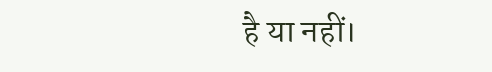है या नहीं।